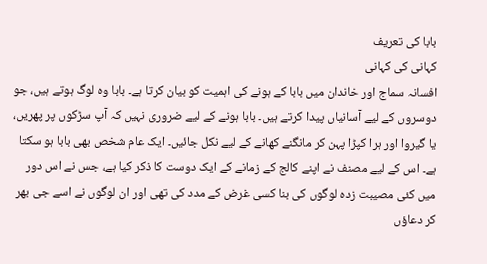بابا کی تعریف
کہانی کی کہانی
افسانہ سماج اور خاندان میں بابا کے ہونے کی اہمیت کو بیان کرتا ہے۔ بابا وہ لوگ ہوتے ہیں، جو دوسروں کے لیے آسانیاں پیدا کرتے ہیں۔ بابا ہونے کے لیے ضروری نہیں کہ آپ سڑکوں پر پھریں، یا گیروا اور ہرا کپڑا پہن کر مانگنے کھانے کے لیے نکل جائیں۔ ایک عام شخص بھی بابا ہو سکتا ہے۔ اس کے لیے مصنف نے اپنے کالج کے زمانے کے ایک دوست کا ذکر کیا ہے، جس نے اس دور میں کئی مصیبت زدہ لوگوں کی بنا کسی غرض کے مدد کی تھی اور ان لوگوں نے اسے جی بھر کر دعاؤں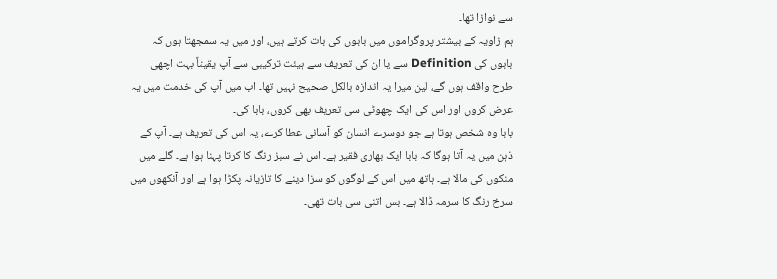سے نوازا تھا۔
ہم زاویہ کے بیشتر پروگراموں میں بابوں کی بات کرتے ہیں، اور میں یہ سمجھتا ہوں کہ بابوں کی Definition سے یا ان کی تعریف سے ہیئت ترکیبی سے آپ یقیناً بہت اچھی طرح واقف ہوں گے، لین میرا یہ اندازہ بالکل صحیح نہیں تھا۔ اب میں آپ کی خدمت میں یہ عرض کروں اور اس کی ایک چھوٹی سی تعریف بھی کروں، بابا کی۔
بابا وہ شخص ہوتا ہے جو دوسرے انسان کو آسانی عطا کرے، یہ اس کی تعریف ہے۔ آپ کے ذہن میں یہ آتا ہوگا کہ بابا ایک بھاری فقیر ہے۔ اس نے سبز رنگ کا کرتا پہنا ہوا ہے۔ گلے میں منکوں کی مالا ہے۔ ہاتھ میں اس کے لوگوں کو سزا دینے کا تازیانہ پکڑا ہوا ہے اور آنکھوں میں سرخ رنگ کا سرمہ ڈالا ہے۔ بس اتنی سی بات تھی۔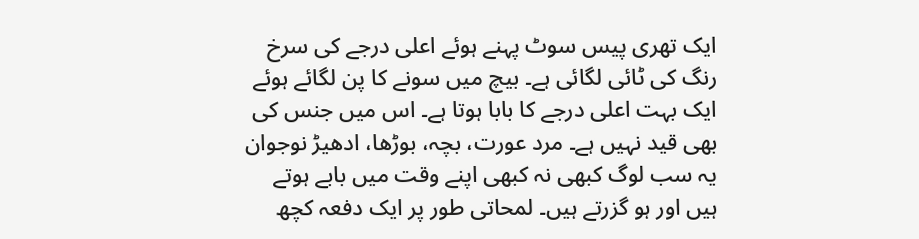ایک تھری پیس سوٹ پہنے ہوئے اعلی درجے کی سرخ رنگ کی ٹائی لگائی ہے۔ بیچ میں سونے کا پن لگائے ہوئے ایک بہت اعلی درجے کا بابا ہوتا ہے۔ اس میں جنس کی بھی قید نہیں ہے۔ مرد عورت، بچہ، بوڑھا، ادھیڑ نوجوان یہ سب لوگ کبھی نہ کبھی اپنے وقت میں بابے ہوتے ہیں اور ہو گزرتے ہیں۔ لمحاتی طور پر ایک دفعہ کچھ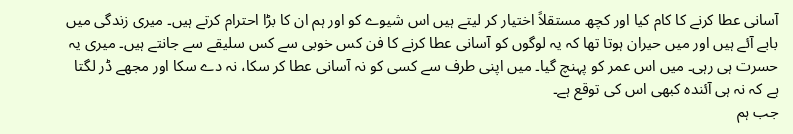آسانی عطا کرنے کا کام کیا اور کچھ مستقلاً اختیار کر لیتے ہیں اس شیوے کو اور ہم ان کا بڑا احترام کرتے ہیں۔ میری زندگی میں بابے آئے ہیں اور میں حیران ہوتا تھا کہ یہ لوگوں کو آسانی عطا کرنے کا فن کس خوبی سے کس سلیقے سے جانتے ہیں۔ میری یہ حسرت ہی رہی۔ میں اس عمر کو پہنچ گیا۔ میں اپنی طرف سے کسی کو نہ آسانی عطا کر سکا، نہ دے سکا اور مجھے ڈر لگتا ہے کہ نہ ہی آئندہ کبھی اس کی توقع ہے۔
جب ہم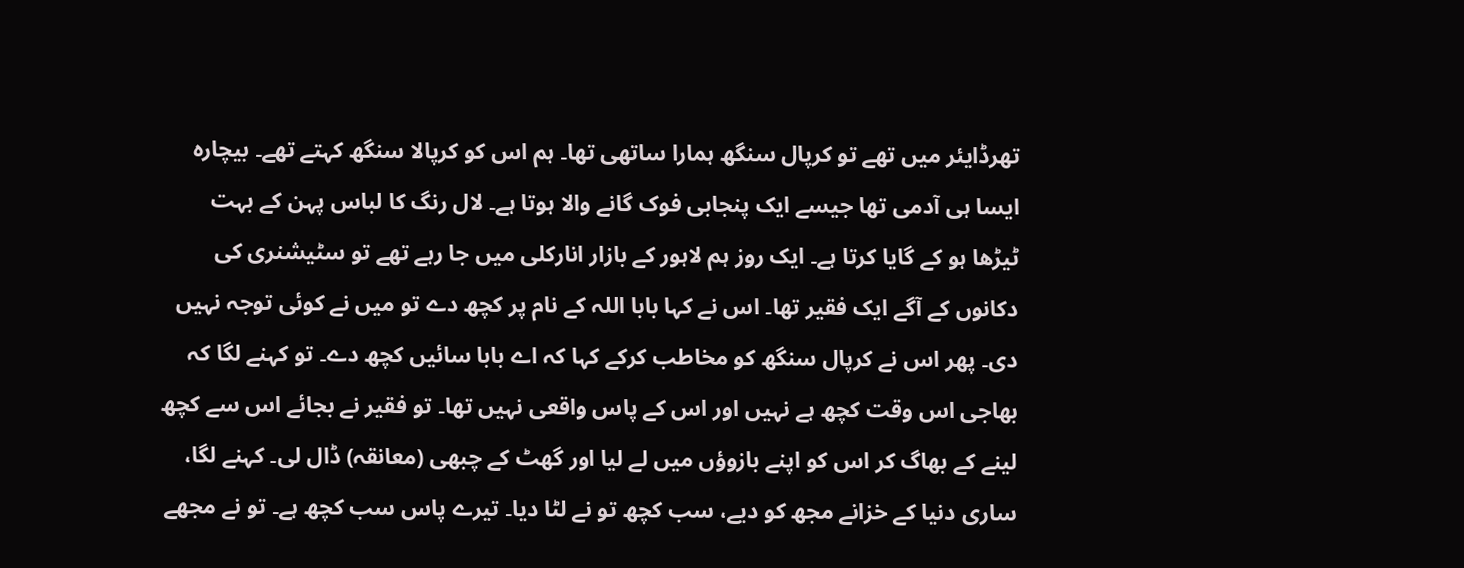تھرڈایئر میں تھے تو کرپال سنگھ ہمارا ساتھی تھا۔ ہم اس کو کرپالا سنگھ کہتے تھے۔ بیچارہ ایسا ہی آدمی تھا جیسے ایک پنجابی فوک گانے والا ہوتا ہے۔ لال رنگ کا لباس پہن کے بہت ٹیڑھا ہو کے گایا کرتا ہے۔ ایک روز ہم لاہور کے بازار انارکلی میں جا رہے تھے تو سٹیشنری کی دکانوں کے آگے ایک فقیر تھا۔ اس نے کہا بابا اللہ کے نام پر کچھ دے تو میں نے کوئی توجہ نہیں دی۔ پھر اس نے کرپال سنگھ کو مخاطب کرکے کہا کہ اے بابا سائیں کچھ دے۔ تو کہنے لگا کہ بھاجی اس وقت کچھ ہے نہیں اور اس کے پاس واقعی نہیں تھا۔ تو فقیر نے بجائے اس سے کچھ لینے کے بھاگ کر اس کو اپنے بازوؤں میں لے لیا اور گھٹ کے چبھی (معانقہ) ڈال لی۔ کہنے لگا، ساری دنیا کے خزانے مجھ کو دیے، سب کچھ تو نے لٹا دیا۔ تیرے پاس سب کچھ ہے۔ تو نے مجھے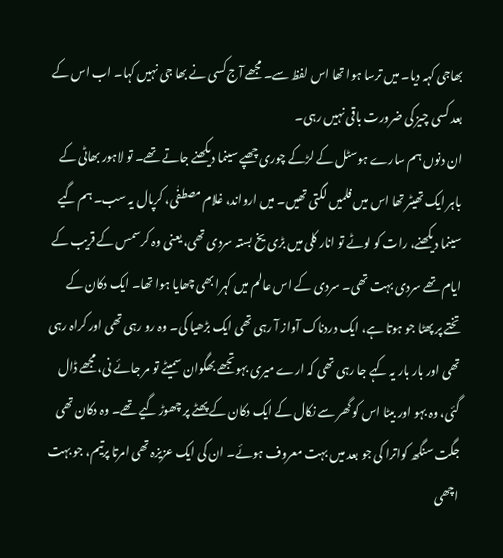بھاجی کہہ دیا۔ میں ترسا ہوا تھا اس لفظ سے۔ مجھے آج کسی نے بھا جی نہیں کہا۔ اب اس کے بعد کسی چیز کی ضرورت باقی نہیں رہی۔
ان دنوں ہم سارے ہوسٹل کے لڑکے چوری چھپے سینما دیکھنے جاتے تھے۔ تو لاہور بھاٹی کے باہر ایک تھیٹر تھا اس میں فلمیں لگتی تھیں۔ میں ارواند، غلام مصطفٰی، کرپال یہ سب۔ ہم گیے سینما دیکھنے، رات کو لوٹے تو انار کلی میں بڑی یخ بستہ سردی تھی، یعنی وہ کرسمس کے قریب کے ایام تھے سردی بہت تھی۔ سردی کے اس عالم میں کہرا بھی چھایا ہوا تھا۔ ایک دکان کے تختے پر پھٹا جو ہوتا ہے، ایک دردناک آواز آ رہی تھی ایک بڑھیا کی۔ وہ رو رہی تھی اور کراہ رہی تھی اور بار بار یہ کہے جا رہی تھی کہ ارے میری بہوتجھے بھگوان سمیٹے تو مر جائے نی، مجھے ڈال گئی، وہ بہو اور بیٹا اس کو گھر سے نکال کے ایک دکان کے پھٹے پر چھوڑ گیے تھے۔ وہ دکان تھی جگت سنگھ کواترا کی جو بعد میں بہت معروف ہوئے۔ ان کی ایک عزیزہ تھی امرتا پرتیم، جو بہت اچھی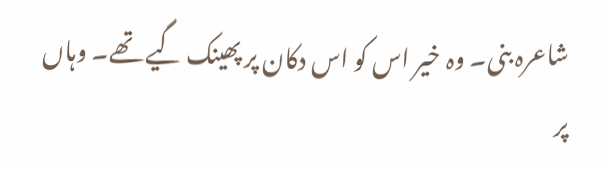شاعرہ بنی۔ وہ خیر اس کو اس دکان پر پھینک گیے تھے۔ وہاں پر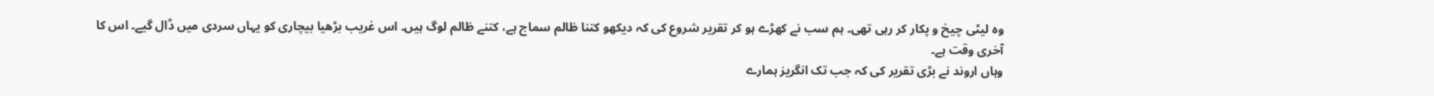وہ لیٹی چیخ و پکار کر رہی تھی۔ ہم سب نے کھڑے ہو کر تقریر شروع کی کہ دیکھو کتنا ظالم سماج ہے، کتنے ظالم لوگ ہیں۔ اس غریب بڑھیا بیچاری کو یہاں سردی میں ڈال گیے۔ اس کا آخری وقت ہے۔
وہاں اروند نے بڑی تقریر کی کہ جب تک انگریز ہمارے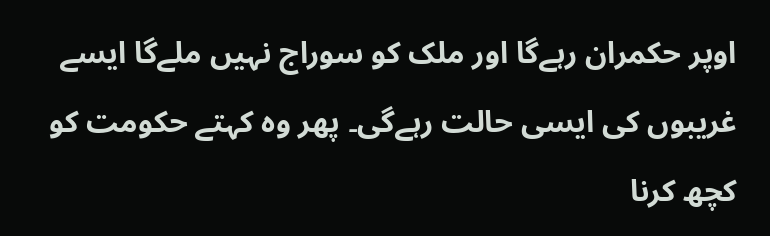اوپر حکمران رہےگا اور ملک کو سوراج نہیں ملےگا ایسے غریبوں کی ایسی حالت رہےگی۔ پھر وہ کہتے حکومت کو کچھ کرنا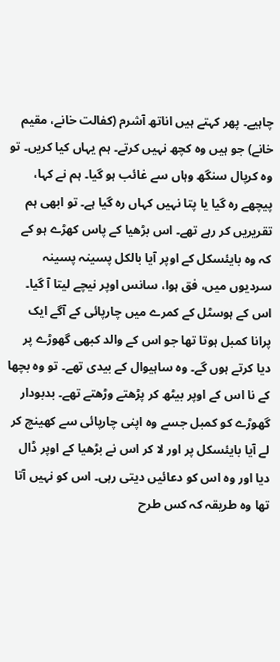چاہیے۔ پھر کہتے ہیں اناتھ آشرم (کفالت خانے، مقیم خانے) جو ہیں وہ کچھ نہیں کرتے۔ ہم یہاں کیا کریں۔ تو وہ کرپال سنگھ وہاں سے غائب ہو گیا۔ ہم نے کہا، پیچھے رہ گیا یا پتا نہیں کہاں رہ گیا ہے۔ تو ابھی ہم تقریریں کر رہے تھے۔ اس بڑھیا کے پاس کھڑے ہو کے کہ وہ بایئسکل کے اوپر آیا بالکل پسینہ پسینہ سردیوں میں، فق ہوا، سانس اوپر نیچے لیتا آ گیا۔ اس کے ہوسٹل کے کمرے میں چارپائی کے آگے ایک پرانا کمبل ہوتا تھا جو اس کے والد کبھی گھوڑے پر دیا کرتے ہوں گے۔ وہ ساہیوال کے بیدی تھے۔ تو وہ بچھا کے نا اس کے اوپر بیٹھ کر پڑھتے وڑھتے تھے۔ بدبودار گھوڑے کو کمبل جسے وہ اپنی چارپائی سے کھینچ کر لے آیا بایئسکل پر اور لا کر اس نے بڑھیا کے اوپر ڈال دیا اور وہ اس کو دعائیں دیتی رہی۔ اس کو نہیں آتا تھا وہ طریقہ کہ کس طرح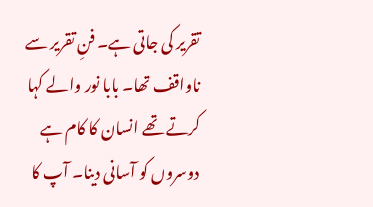تقریر کی جاتی ہے۔ فنِ تقریر سے ناواقف تھا۔ بابا نور والے کہا کرتے تھے انسان کا کام ہے دوسروں کو آسانی دینا۔ آپ کا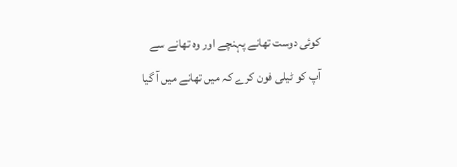کوئی دوست تھانے پہنچے اور وہ تھانے سے آپ کو ٹیلی فون کرے کہ میں تھانے میں آ گیا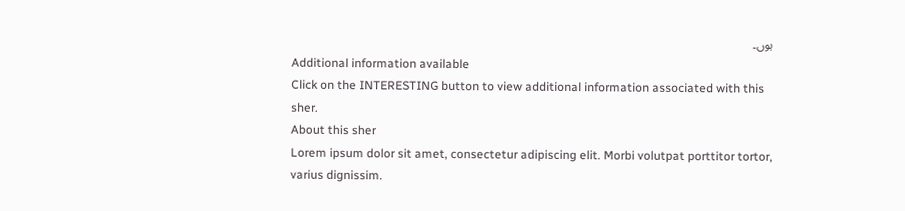ہوں۔
Additional information available
Click on the INTERESTING button to view additional information associated with this sher.
About this sher
Lorem ipsum dolor sit amet, consectetur adipiscing elit. Morbi volutpat porttitor tortor, varius dignissim.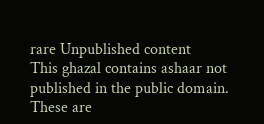rare Unpublished content
This ghazal contains ashaar not published in the public domain. These are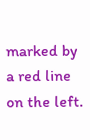marked by a red line on the left.